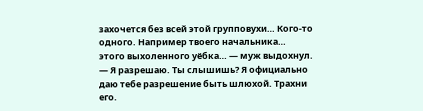захочется без всей этой групповухи… Кого-то одного. Например твоего начальника… этого выхоленного уёбка… — муж выдохнул. — Я разрешаю. Ты слышишь? Я официально даю тебе разрешение быть шлюхой. Трахни его.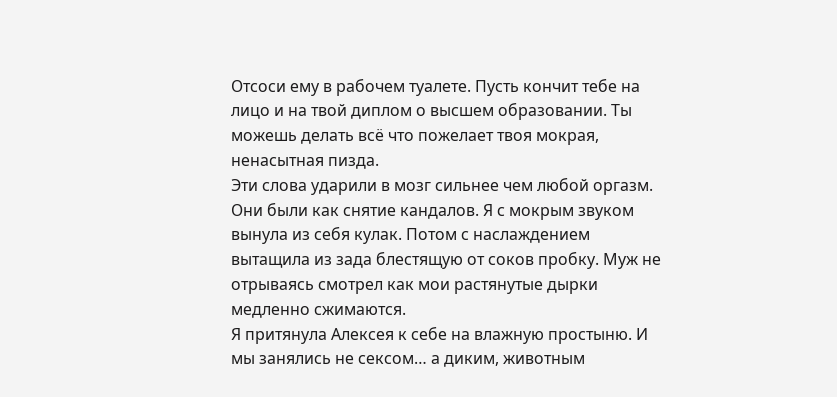Отсоси ему в рабочем туалете. Пусть кончит тебе на лицо и на твой диплом о высшем образовании. Ты можешь делать всё что пожелает твоя мокрая, ненасытная пизда.
Эти слова ударили в мозг сильнее чем любой оргазм. Они были как снятие кандалов. Я с мокрым звуком вынула из себя кулак. Потом с наслаждением вытащила из зада блестящую от соков пробку. Муж не отрываясь смотрел как мои растянутые дырки медленно сжимаются.
Я притянула Алексея к себе на влажную простыню. И мы занялись не сексом… а диким, животным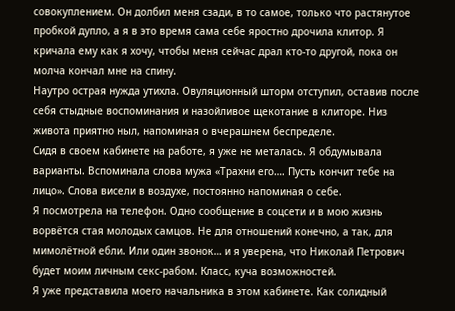совокуплением. Он долбил меня сзади, в то самое, только что растянутое пробкой дупло, а я в это время сама себе яростно дрочила клитор. Я кричала ему как я хочу, чтобы меня сейчас драл кто-то другой, пока он молча кончал мне на спину.
Наутро острая нужда утихла. Овуляционный шторм отступил, оставив после себя стыдные воспоминания и назойливое щекотание в клиторе. Низ живота приятно ныл, напоминая о вчерашнем беспределе.
Сидя в своем кабинете на работе, я уже не металась. Я обдумывала варианты. Вспоминала слова мужа «Трахни его…. Пусть кончит тебе на лицо». Слова висели в воздухе, постоянно напоминая о себе.
Я посмотрела на телефон. Одно сообщение в соцсети и в мою жизнь ворвётся стая молодых самцов. Не для отношений конечно, а так, для мимолётной ебли. Или один звонок… и я уверена, что Николай Петрович будет моим личным секс-рабом. Класс, куча возможностей.
Я уже представила моего начальника в этом кабинете. Как солидный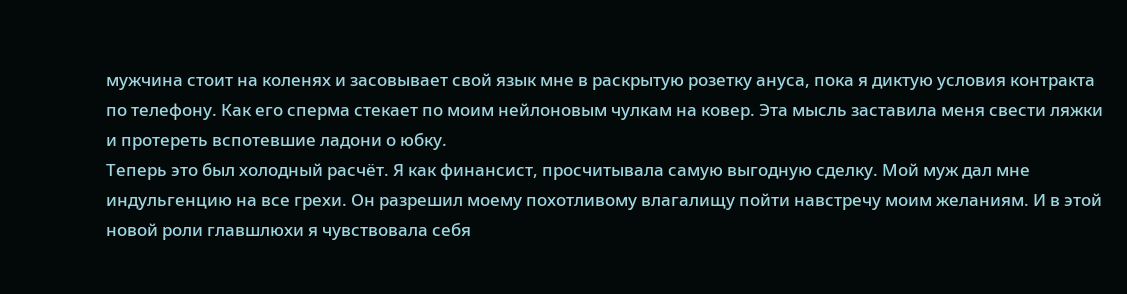мужчина стоит на коленях и засовывает свой язык мне в раскрытую розетку ануса, пока я диктую условия контракта по телефону. Как его сперма стекает по моим нейлоновым чулкам на ковер. Эта мысль заставила меня свести ляжки и протереть вспотевшие ладони о юбку.
Теперь это был холодный расчёт. Я как финансист, просчитывала самую выгодную сделку. Мой муж дал мне индульгенцию на все грехи. Он разрешил моему похотливому влагалищу пойти навстречу моим желаниям. И в этой новой роли главшлюхи я чувствовала себя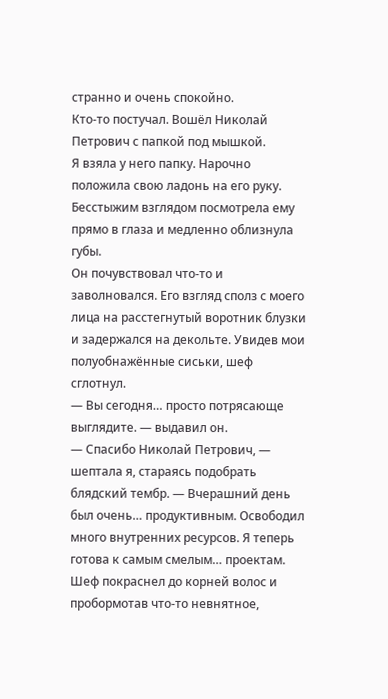странно и очень спокойно.
Кто-то постучал. Вошёл Николай Петрович с папкой под мышкой.
Я взяла у него папку. Нарочно положила свою ладонь на его руку. Бесстыжим взглядом посмотрела ему прямо в глаза и медленно облизнула губы.
Он почувствовал что-то и заволновался. Его взгляд сполз с моего лица на расстегнутый воротник блузки и задержался на декольте. Увидев мои полуобнажённые сиськи, шеф сглотнул.
— Вы сегодня… просто потрясающе выглядите. — выдавил он.
— Спасибо Николай Петрович, — шептала я, стараясь подобрать блядский тембр. — Вчерашний день был очень… продуктивным. Освободил много внутренних ресурсов. Я теперь готова к самым смелым… проектам.
Шеф покраснел до корней волос и пробормотав что-то невнятное,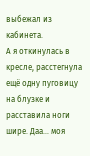выбежал из кабинета.
А я откинулась в кресле, расстегнула ещё одну пуговицу на блузке и расставила ноги шире. Даа… моя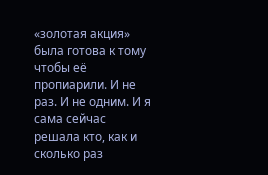«золотая акция» была готова к тому чтобы её пропиарили. И не раз. И не одним. И я сама сейчас решала кто, как и сколько раз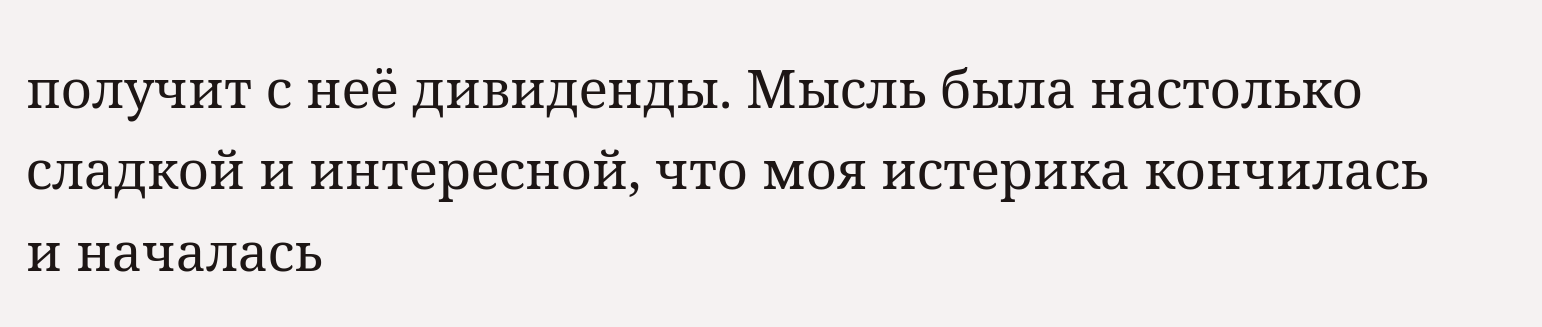получит с неё дивиденды. Мысль была настолько сладкой и интересной, что моя истерика кончилась и началась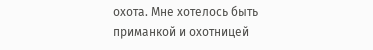охота. Мне хотелось быть приманкой и охотницей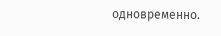одновременно.